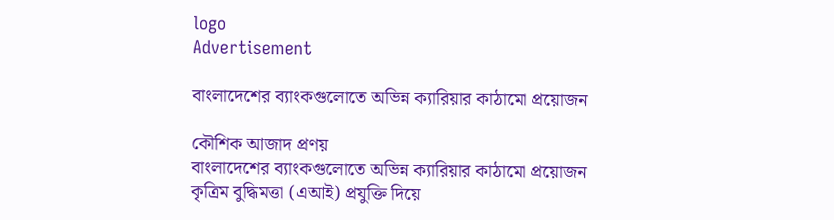logo
Advertisement

বাংলাদেশের ব্যাংকগুলোতে অভিন্ন ক্যারিয়ার কাঠামো প্রয়োজন

কৌশিক আজাদ প্রণয়
বাংলাদেশের ব্যাংকগুলোতে অভিন্ন ক্যারিয়ার কাঠামো প্রয়োজন
কৃত্রিম বুদ্ধিমত্তা (এআই) প্রযুক্তি দিয়ে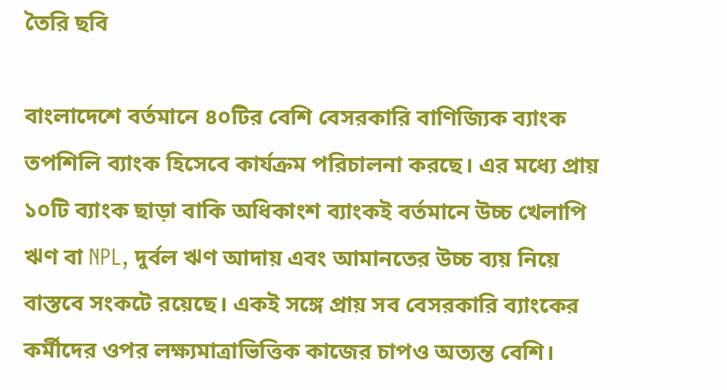তৈরি ছবি

বাংলাদেশে বর্তমানে ৪০টির বেশি বেসরকারি বাণিজ্যিক ব্যাংক তপশিলি ব্যাংক হিসেবে কার্যক্রম পরিচালনা করছে। এর মধ্যে প্রায় ১০টি ব্যাংক ছাড়া বাকি অধিকাংশ ব্যাংকই বর্তমানে উচ্চ খেলাপি ঋণ বা NPL, দুর্বল ঋণ আদায় এবং আমানতের উচ্চ ব্যয় নিয়ে বাস্তবে সংকটে রয়েছে। একই সঙ্গে প্রায় সব বেসরকারি ব্যাংকের কর্মীদের ওপর লক্ষ্যমাত্রাভিত্তিক কাজের চাপও অত্যন্ত বেশি।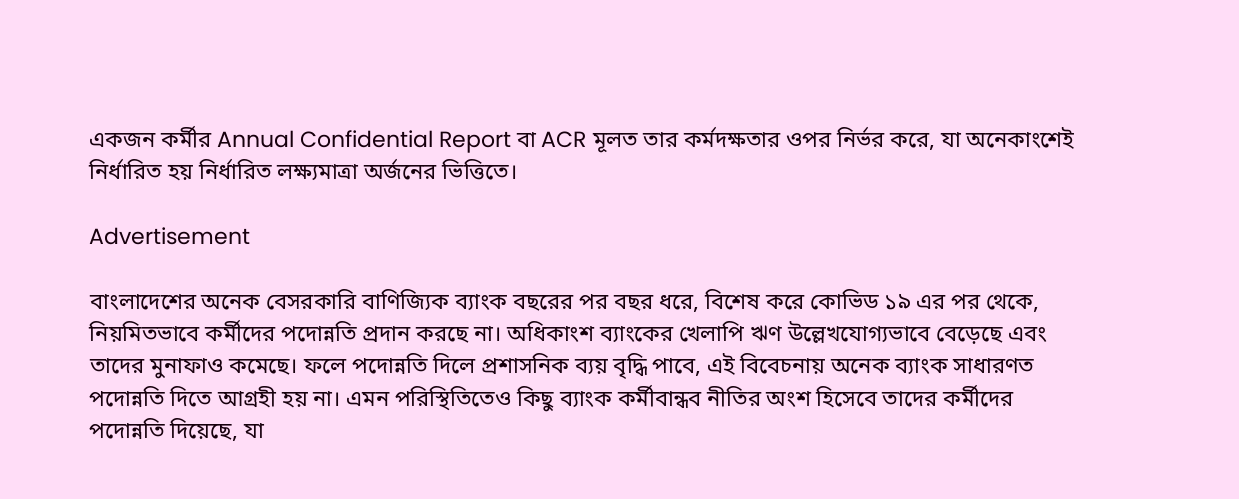একজন কর্মীর Annual Confidential Report বা ACR মূলত তার কর্মদক্ষতার ওপর নির্ভর করে, যা অনেকাংশেই নির্ধারিত হয় নির্ধারিত লক্ষ্যমাত্রা অর্জনের ভিত্তিতে।

Advertisement

বাংলাদেশের অনেক বেসরকারি বাণিজ্যিক ব্যাংক বছরের পর বছর ধরে, বিশেষ করে কোভিড ১৯ এর পর থেকে, নিয়মিতভাবে কর্মীদের পদোন্নতি প্রদান করছে না। অধিকাংশ ব্যাংকের খেলাপি ঋণ উল্লেখযোগ্যভাবে বেড়েছে এবং তাদের মুনাফাও কমেছে। ফলে পদোন্নতি দিলে প্রশাসনিক ব্যয় বৃদ্ধি পাবে, এই বিবেচনায় অনেক ব্যাংক সাধারণত পদোন্নতি দিতে আগ্রহী হয় না। এমন পরিস্থিতিতেও কিছু ব্যাংক কর্মীবান্ধব নীতির অংশ হিসেবে তাদের কর্মীদের পদোন্নতি দিয়েছে, যা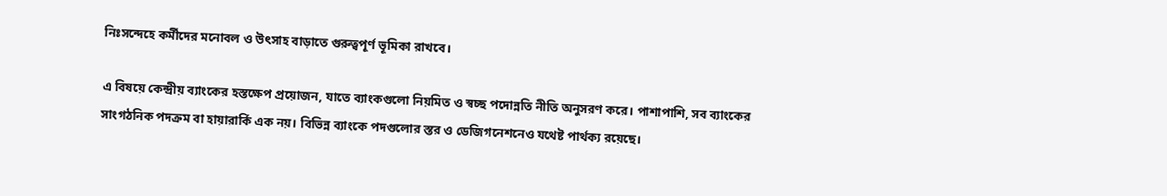নিঃসন্দেহে কর্মীদের মনোবল ও উৎসাহ বাড়াতে গুরুত্বপূর্ণ ভূমিকা রাখবে।

এ বিষয়ে কেন্দ্রীয় ব্যাংকের হস্তক্ষেপ প্রয়োজন, যাতে ব্যাংকগুলো নিয়মিত ও স্বচ্ছ পদোন্নতি নীতি অনুসরণ করে। পাশাপাশি, সব ব্যাংকের সাংগঠনিক পদক্রম বা হায়ারার্কি এক নয়। বিভিন্ন ব্যাংকে পদগুলোর স্তর ও ডেজিগনেশনেও যথেষ্ট পার্থক্য রয়েছে।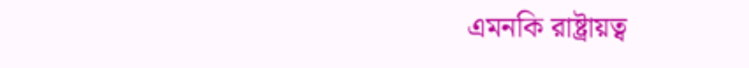এমনকি রাষ্ট্রায়ত্ব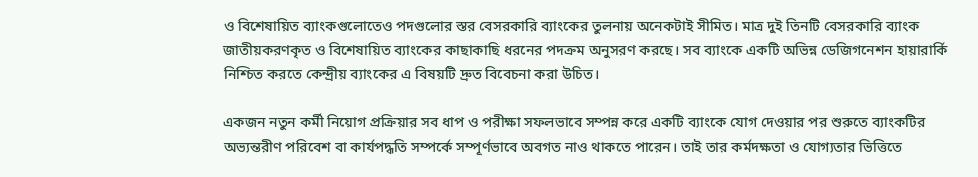ও বিশেষায়িত ব্যাংকগুলোতেও পদগুলোর স্তর বেসরকারি ব্যাংকের তুলনায় অনেকটাই সীমিত। মাত্র দুই তিনটি বেসরকারি ব্যাংক জাতীয়করণকৃত ও বিশেষায়িত ব্যাংকের কাছাকাছি ধরনের পদক্রম অনুসরণ করছে। সব ব্যাংকে একটি অভিন্ন ডেজিগনেশন হায়ারার্কি নিশ্চিত করতে কেন্দ্রীয় ব্যাংকের এ বিষয়টি দ্রুত বিবেচনা করা উচিত।

একজন নতুন কর্মী নিয়োগ প্রক্রিয়ার সব ধাপ ও পরীক্ষা সফলভাবে সম্পন্ন করে একটি ব্যাংকে যোগ দেওয়ার পর শুরুতে ব্যাংকটির অভ্যন্তরীণ পরিবেশ বা কার্যপদ্ধতি সম্পর্কে সম্পূর্ণভাবে অবগত নাও থাকতে পারেন। তাই তার কর্মদক্ষতা ও যোগ্যতার ভিত্তিতে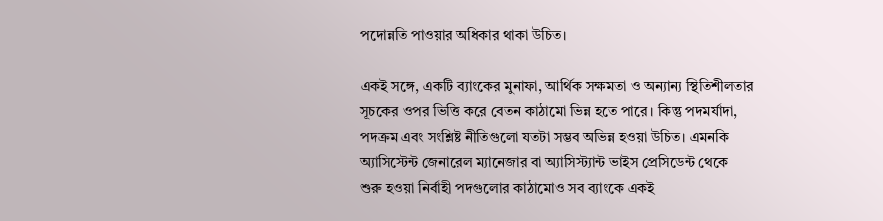পদোন্নতি পাওয়ার অধিকার থাকা উচিত।

একই সঙ্গে, একটি ব্যাংকের মুনাফা, আর্থিক সক্ষমতা ও অন্যান্য স্থিতিশীলতার সূচকের ওপর ভিত্তি করে বেতন কাঠামো ভিন্ন হতে পারে। কিন্তু পদমর্যাদা, পদক্রম এবং সংশ্লিষ্ট নীতিগুলো যতটা সম্ভব অভিন্ন হওয়া উচিত। এমনকি অ্যাসিস্টেন্ট জেনারেল ম্যানেজার বা অ্যাসিস্ট্যান্ট ভাইস প্রেসিডেন্ট থেকে শুরু হওয়া নির্বাহী পদগুলোর কাঠামোও সব ব্যাংকে একই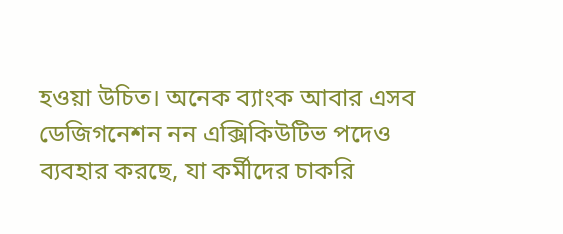হওয়া উচিত। অনেক ব্যাংক আবার এসব ডেজিগনেশন নন এক্সিকিউটিভ পদেও ব্যবহার করছে, যা কর্মীদের চাকরি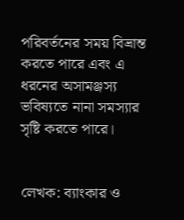পরিবর্তনের সময় বিভ্রান্ত করতে পারে এবং এ ধরনের অসামঞ্জস্য ভবিষ্যতে নানা সমস্যার সৃষ্টি করতে পারে।


লেখক: ব্যাংকার ও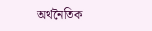অর্থনৈতিক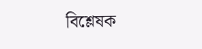বিশ্লেষক